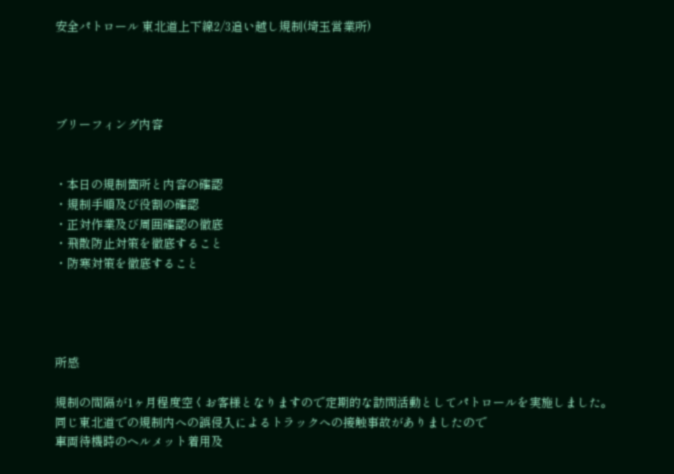安全パトロール 東北道上下線2/3追い越し規制(埼玉営業所)




ブリーフィング内容


・本日の規制箇所と内容の確認
・規制手順及び役割の確認
・正対作業及び周囲確認の徹底
・飛散防止対策を徹底すること
・防寒対策を徹底すること




所感

規制の間隔が1ヶ月程度空くお客様となりますので定期的な訪問活動としてパトロールを実施しました。
同じ東北道での規制内への誤侵入によるトラックへの接触事故がありましたので
車両待機時のヘルメット着用及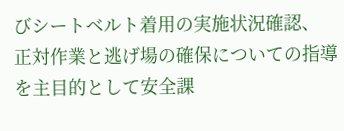びシートベルト着用の実施状況確認、
正対作業と逃げ場の確保についての指導を主目的として安全課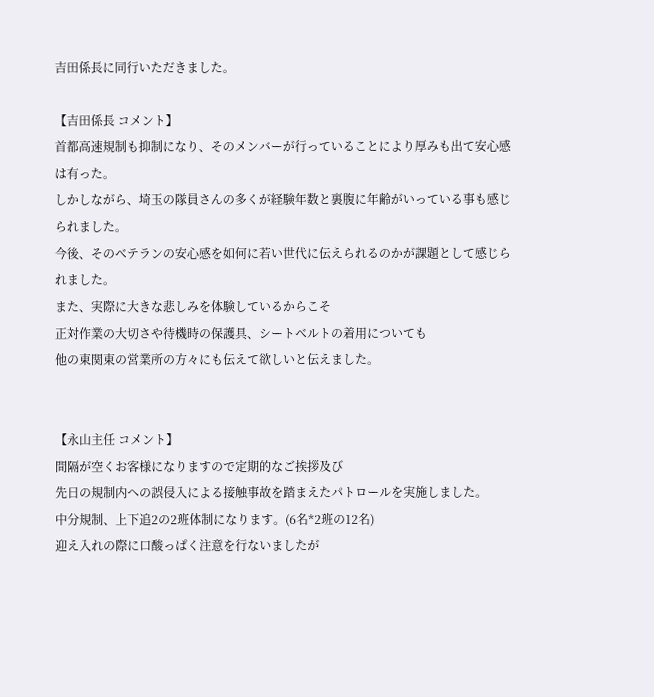吉田係長に同行いただきました。

【吉田係長 コメント】
首都高速規制も抑制になり、そのメンバーが行っていることにより厚みも出て安心感は有った。
しかしながら、埼玉の隊員さんの多くが経験年数と裏腹に年齢がいっている事も感じられました。
今後、そのベテランの安心感を如何に若い世代に伝えられるのかが課題として感じられました。
また、実際に大きな悲しみを体験しているからこそ
正対作業の大切さや待機時の保護具、シートベルトの着用についても
他の東関東の営業所の方々にも伝えて欲しいと伝えました。


【永山主任 コメント】
間隔が空くお客様になりますので定期的なご挨拶及び
先日の規制内への誤侵入による接触事故を踏まえたパトロールを実施しました。
中分規制、上下追2の2班体制になります。(6名*2班の12名)
迎え入れの際に口酸っぱく注意を行ないましたが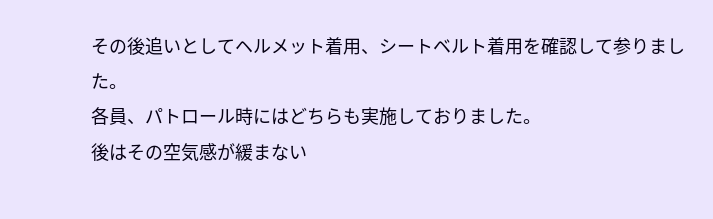その後追いとしてヘルメット着用、シートベルト着用を確認して参りました。
各員、パトロール時にはどちらも実施しておりました。
後はその空気感が緩まない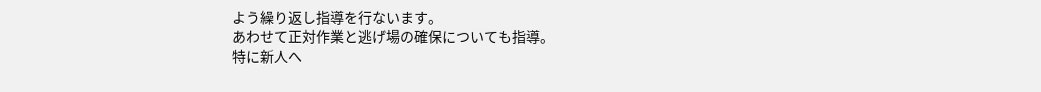よう繰り返し指導を行ないます。
あわせて正対作業と逃げ場の確保についても指導。
特に新人へ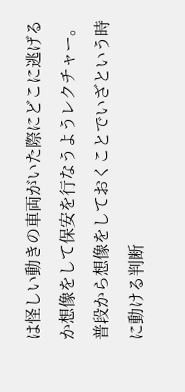は怪しい動きの車両がいた際にどこに逃げるか想像をして保安を行なうようレクチャー。
普段から想像をしておくことでいざという時に動ける判断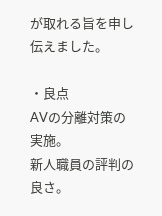が取れる旨を申し伝えました。

・良点
AVの分離対策の実施。
新人職員の評判の良さ。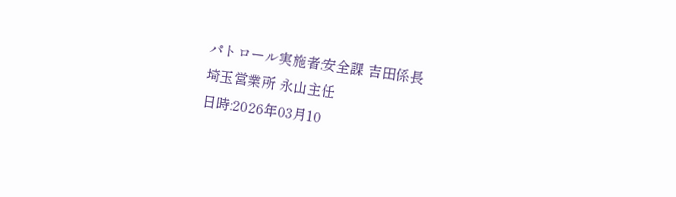パトロール実施者:安全課 吉田係長
埼玉営業所 永山主任
日時:2026年03月10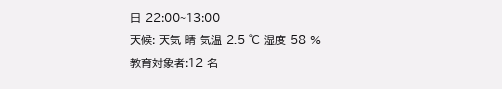日 22:00~13:00
天候: 天気 晴 気温 2.5 ℃ 湿度 58 %
教育対象者:12 名